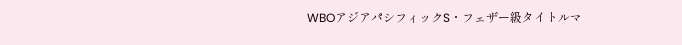WBOアジアパシフィックS・フェザー級タイトルマ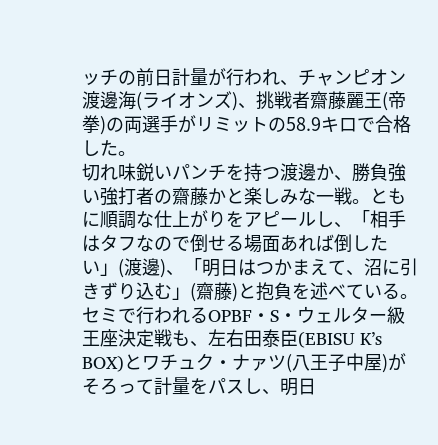ッチの前日計量が行われ、チャンピオン渡邊海(ライオンズ)、挑戦者齋藤麗王(帝拳)の両選手がリミットの58.9キロで合格した。
切れ味鋭いパンチを持つ渡邊か、勝負強い強打者の齋藤かと楽しみな一戦。ともに順調な仕上がりをアピールし、「相手はタフなので倒せる場面あれば倒したい」(渡邊)、「明日はつかまえて、沼に引きずり込む」(齋藤)と抱負を述べている。
セミで行われるOPBF・S・ウェルター級王座決定戦も、左右田泰臣(EBISU K’s BOX)とワチュク・ナァツ(八王子中屋)がそろって計量をパスし、明日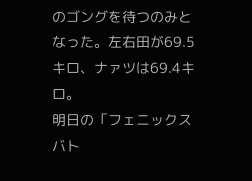のゴングを待つのみとなった。左右田が69.5キロ、ナァツは69.4キロ。
明日の「フェニックスバト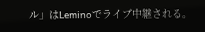ル」はLeminoでライブ中継される。